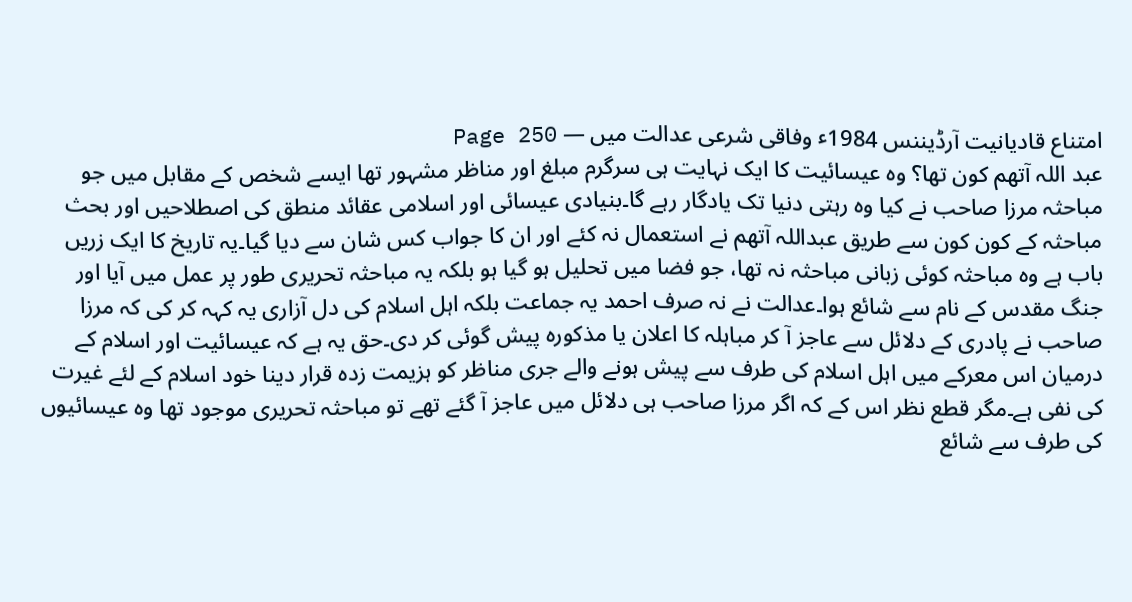امتناع قادیانیت آرڈیننس 1984ٴ وفاقی شرعی عدالت میں — Page 250
عبد اللہ آتھم کون تھا؟ وہ عیسائیت کا ایک نہایت ہی سرگرم مبلغ اور مناظر مشہور تھا ایسے شخص کے مقابل میں جو مباحثہ مرزا صاحب نے کیا وہ رہتی دنیا تک یادگار رہے گا۔بنیادی عیسائی اور اسلامی عقائد منطق کی اصطلاحیں اور بحث مباحثہ کے کون کون سے طریق عبداللہ آتھم نے استعمال نہ کئے اور ان کا جواب کس شان سے دیا گیا۔یہ تاریخ کا ایک زریں باب ہے وہ مباحثہ کوئی زبانی مباحثہ نہ تھا، جو فضا میں تحلیل ہو گیا ہو بلکہ یہ مباحثہ تحریری طور پر عمل میں آیا اور جنگ مقدس کے نام سے شائع ہوا۔عدالت نے نہ صرف احمد یہ جماعت بلکہ اہل اسلام کی دل آزاری یہ کہہ کر کی کہ مرزا صاحب نے پادری کے دلائل سے عاجز آ کر مباہلہ کا اعلان یا مذکورہ پیش گوئی کر دی۔حق یہ ہے کہ عیسائیت اور اسلام کے درمیان اس معرکے میں اہل اسلام کی طرف سے پیش ہونے والے جری مناظر کو ہزیمت زدہ قرار دینا خود اسلام کے لئے غیرت کی نفی ہے۔مگر قطع نظر اس کے کہ اگر مرزا صاحب ہی دلائل میں عاجز آ گئے تھے تو مباحثہ تحریری موجود تھا وہ عیسائیوں کی طرف سے شائع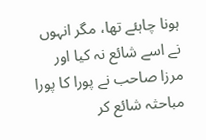ہونا چاہئے تھا، مگر انہوں نے اسے شائع نہ کیا اور مرزا صاحب نے پورا کا پورا مباحثہ شائع کر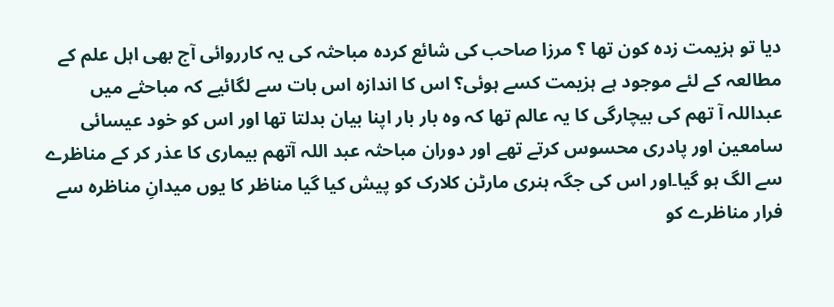دیا تو ہزیمت زدہ کون تھا ؟ مرزا صاحب کی شائع کردہ مباحثہ کی یہ کارروائی آج بھی اہل علم کے مطالعہ کے لئے موجود ہے ہزیمت کسے ہوئی؟ اس کا اندازہ اس بات سے لگائیے کہ مباحثے میں عبداللہ آ تھم کی بیچارگی کا یہ عالم تھا کہ وہ بار بار اپنا بیان بدلتا تھا اور اس کو خود عیسائی سامعین اور پادری محسوس کرتے تھے اور دوران مباحثہ عبد اللہ آتھم بیماری کا عذر کر کے مناظرے سے الگ ہو گیا۔اور اس کی جگہ ہنری مارٹن کلارک کو پیش کیا گیا مناظر کا یوں میدانِ مناظرہ سے فرار مناظرے کو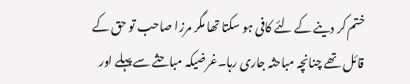ختم کر دینے کے لئے کافی ہو سکتا تھا مگر مرزا صاحب تو حق کے قائل تھے چنانچہ مباحثہ جاری رہا۔غرضیکہ مباحثے سے پہلے اور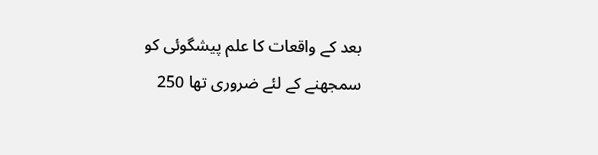بعد کے واقعات کا علم پیشگوئی کو سمجھنے کے لئے ضروری تھا 250